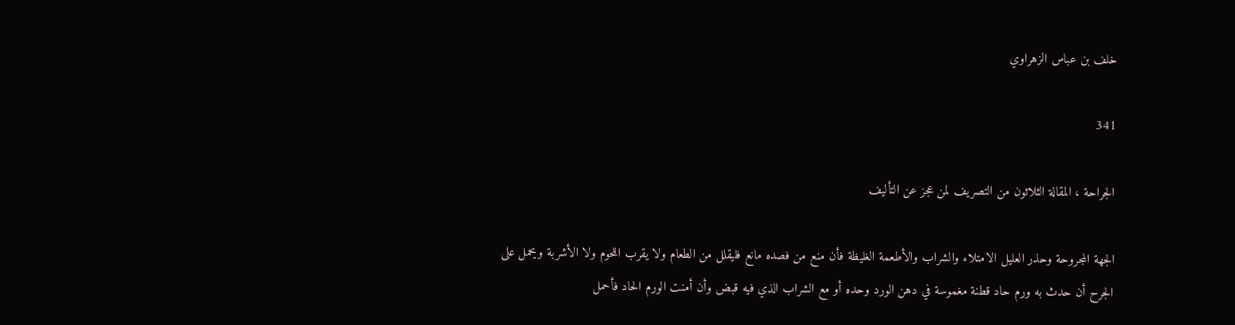خلف بن عباس الزهراوي

341

الجراحة ، المقالة الثلاثون من التصريف لمن عجز عن التأليف

الجهة المجروحة وحذر العليل الامتلاء والشراب والأطعمة الغليظة فأن منع من فصده مانع فليقلل من الطعام ولا يقرب اللحوم ولا الأشربة ويحمل على الجرح أن حدث به ورم حاد قطنة مغموسة في دهن الورد وحده أو مع الشراب الذي فيه قبض وأن أمنت الورم الحاد فأحمل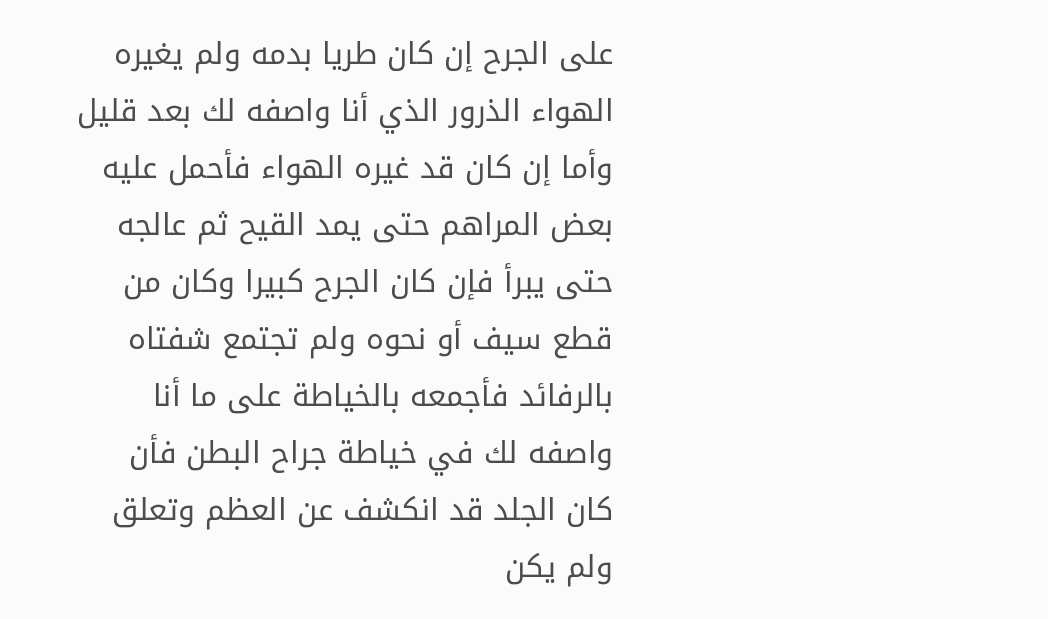على الجرح إن كان طريا بدمه ولم يغيره الهواء الذرور الذي أنا واصفه لك بعد قليل وأما إن كان قد غيره الهواء فأحمل عليه بعض المراهم حتى يمد القيح ثم عالجه حتى يبرأ فإن كان الجرح كبيرا وكان من قطع سيف أو نحوه ولم تجتمع شفتاه بالرفائد فأجمعه بالخياطة على ما أنا واصفه لك في خياطة جراح البطن فأن كان الجلد قد انكشف عن العظم وتعلق ولم يكن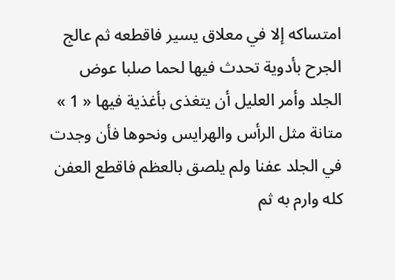امتساكه إلا في معلاق يسير فاقطعه ثم عالج الجرح بأدوية تحدث فيها لحما صلبا عوض الجلد وأمر العليل أن يتغذى بأغذية فيها « 1 » متانة مثل الرأس والهرايس ونحوها فأن وجدت في الجلد عفنا ولم يلصق بالعظم فاقطع العفن كله وارم به ثم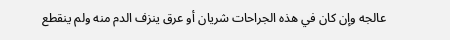عالجه وإن كان في هذه الجراحات شريان أو عرق ينزف الدم منه ولم ينقطع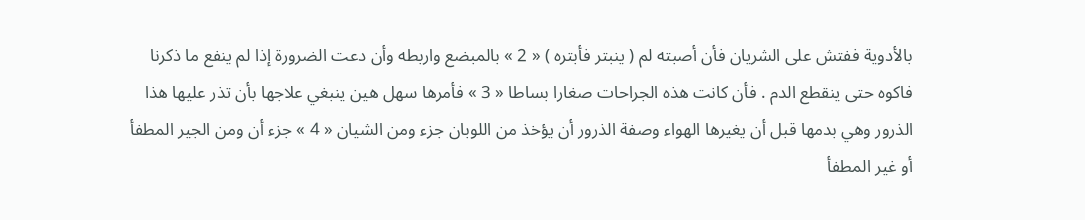بالأدوية ففتش على الشريان فأن أصبته لم ( ينبتر فأبتره ) « 2 » بالمبضع واربطه وأن دعت الضرورة إذا لم ينفع ما ذكرنا فاكوه حتى ينقطع الدم . فأن كانت هذه الجراحات صغارا بساطا « 3 » فأمرها سهل هين ينبغي علاجها بأن تذر عليها هذا الذرور وهي بدمها قبل أن يغيرها الهواء وصفة الذرور أن يؤخذ من اللوبان جزء ومن الشيان « 4 » جزء أن ومن الجير المطفأ أو غير المطفأ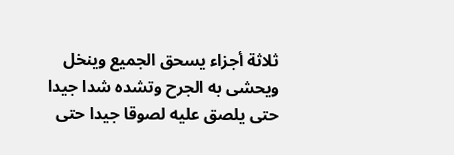ثلاثة أجزاء يسحق الجميع وينخل ويحشى به الجرح وتشده شدا جيدا حتى يلصق عليه لصوقا جيدا حتى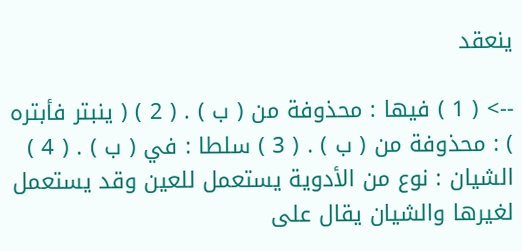ينعقد

--> ( 1 ) فيها : محذوفة من ( ب ) . ( 2 ) ( ينبتر فأبتره ) : محذوفة من ( ب ) . ( 3 ) سلطا : في ( ب ) . ( 4 ) الشيان : نوع من الأدوية يستعمل للعين وقد يستعمل لغيرها والشيان يقال على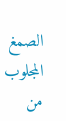الصمغ المجلوب من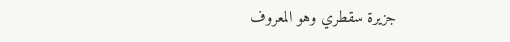جزيرة سقطري وهو المعروف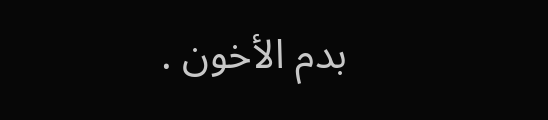بدم الأخون .